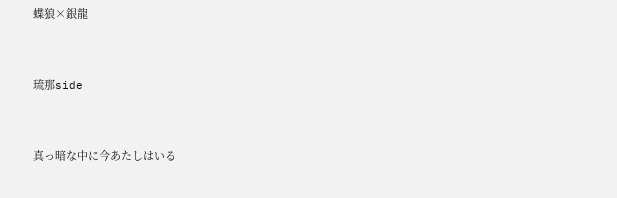蝶狼×銀龍


琉那side


真っ暗な中に今あたしはいる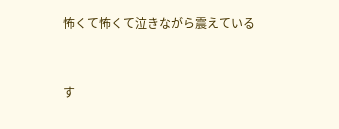怖くて怖くて泣きながら震えている


す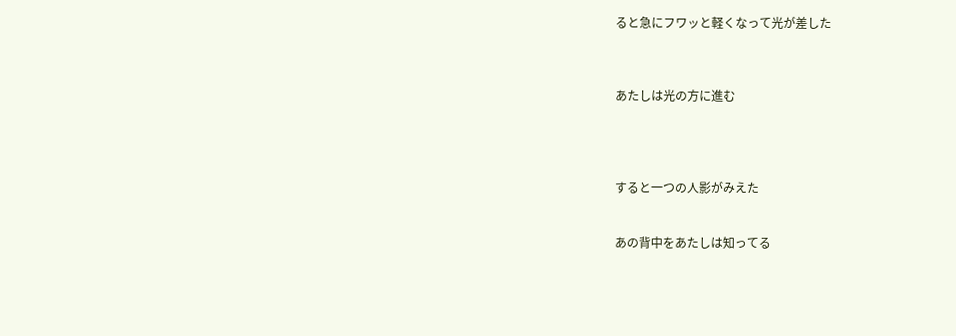ると急にフワッと軽くなって光が差した



あたしは光の方に進む




すると一つの人影がみえた


あの背中をあたしは知ってる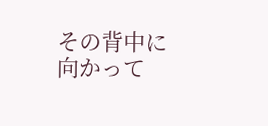その背中に向かって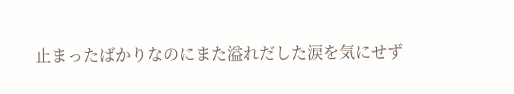止まったばかりなのにまた溢れだした涙を気にせず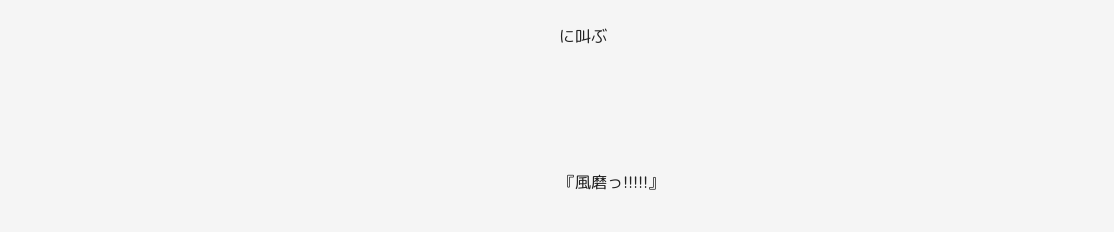に叫ぶ





『風磨っ!!!!!』